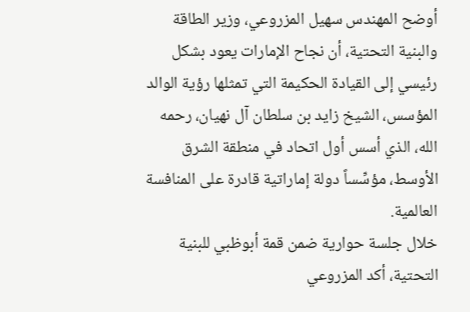أوضح المهندس سهيل المزروعي، وزير الطاقة والبنية التحتية، أن نجاح الإمارات يعود بشكل رئيسي إلى القيادة الحكيمة التي تمثلها رؤية الوالد المؤسس، الشيخ زايد بن سلطان آل نهيان، رحمه الله، الذي أسس أول اتحاد في منطقة الشرق الأوسط، مؤسِّساً دولة إماراتية قادرة على المنافسة العالمية.
خلال جلسة حوارية ضمن قمة أبوظبي للبنية التحتية، أكد المزروعي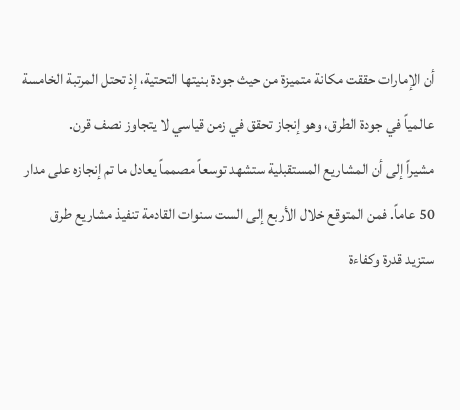أن الإمارات حققت مكانة متميزة من حيث جودة بنيتها التحتية، إذ تحتل المرتبة الخامسة عالمياً في جودة الطرق، وهو إنجاز تحقق في زمن قياسي لا يتجاوز نصف قرن.
مشيراً إلى أن المشاريع المستقبلية ستشهد توسعاً مصمماً يعادل ما تم إنجازه على مدار 50 عاماً. فمن المتوقع خلال الأربع إلى الست سنوات القادمة تنفيذ مشاريع طرق ستزيد قدرة وكفاءة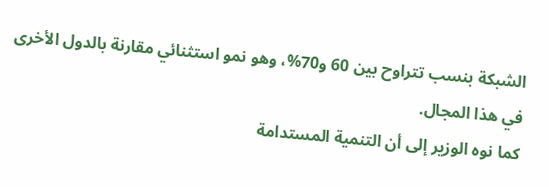الشبكة بنسب تتراوح بين 60 و70%، وهو نمو استثنائي مقارنة بالدول الأخرى في هذا المجال.
كما نوه الوزير إلى أن التنمية المستدامة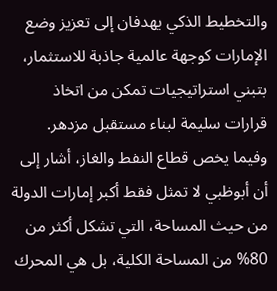والتخطيط الذكي يهدفان إلى تعزيز وضع الإمارات كوجهة عالمية جاذبة للاستثمار، بتبني استراتيجيات تمكن من اتخاذ قرارات سليمة لبناء مستقبل مزدهر.
وفيما يخص قطاع النفط والغاز، أشار إلى أن أبوظبي لا تمثل فقط أكبر إمارات الدولة من حيث المساحة، التي تشكل أكثر من 80% من المساحة الكلية، بل هي المحرك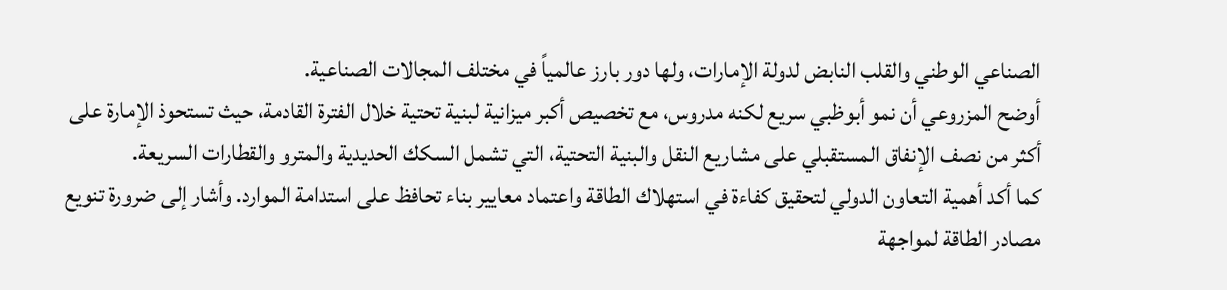الصناعي الوطني والقلب النابض لدولة الإمارات، ولها دور بارز عالمياً في مختلف المجالات الصناعية.
أوضح المزروعي أن نمو أبوظبي سريع لكنه مدروس، مع تخصيص أكبر ميزانية لبنية تحتية خلال الفترة القادمة، حيث تستحوذ الإمارة على أكثر من نصف الإنفاق المستقبلي على مشاريع النقل والبنية التحتية، التي تشمل السكك الحديدية والمترو والقطارات السريعة.
كما أكد أهمية التعاون الدولي لتحقيق كفاءة في استهلاك الطاقة واعتماد معايير بناء تحافظ على استدامة الموارد. وأشار إلى ضرورة تنويع مصادر الطاقة لمواجهة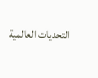التحديات العالمية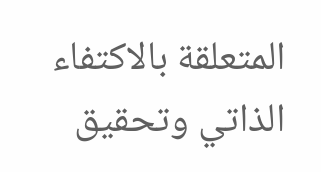المتعلقة بالاكتفاء الذاتي وتحقيق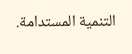التنمية المستدامة.